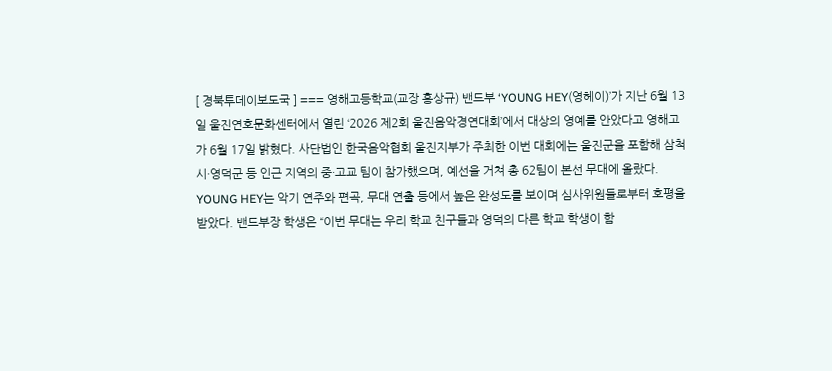[ 경북투데이보도국 ] === 영해고등학교(교장 홍상규) 밴드부 ‘YOUNG HEY(영헤이)’가 지난 6월 13일 울진연호문화센터에서 열린 ‘2026 제2회 울진음악경연대회’에서 대상의 영예를 안았다고 영해고가 6월 17일 밝혔다. 사단법인 한국음악협회 울진지부가 주최한 이번 대회에는 울진군을 포함해 삼척시·영덕군 등 인근 지역의 중·고교 팀이 참가했으며, 예선을 거쳐 총 62팀이 본선 무대에 올랐다.
YOUNG HEY는 악기 연주와 편곡, 무대 연출 등에서 높은 완성도를 보이며 심사위원들로부터 호평을 받았다. 밴드부장 학생은 “이번 무대는 우리 학교 친구들과 영덕의 다른 학교 학생이 함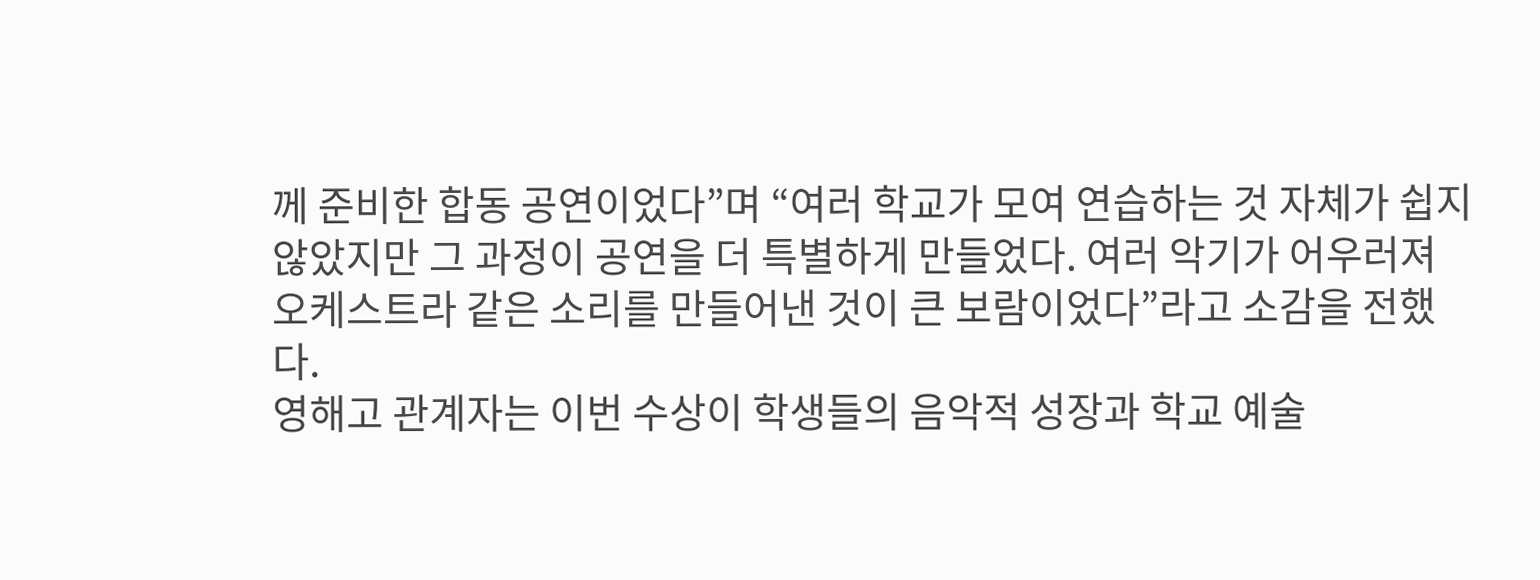께 준비한 합동 공연이었다”며 “여러 학교가 모여 연습하는 것 자체가 쉽지 않았지만 그 과정이 공연을 더 특별하게 만들었다. 여러 악기가 어우러져 오케스트라 같은 소리를 만들어낸 것이 큰 보람이었다”라고 소감을 전했다.
영해고 관계자는 이번 수상이 학생들의 음악적 성장과 학교 예술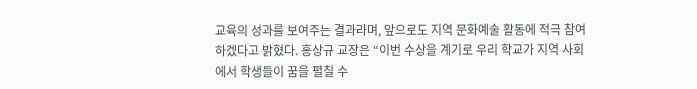교육의 성과를 보여주는 결과라며, 앞으로도 지역 문화예술 활동에 적극 참여하겠다고 밝혔다. 홍상규 교장은 “이번 수상을 계기로 우리 학교가 지역 사회에서 학생들이 꿈을 펼칠 수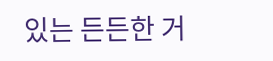있는 든든한 거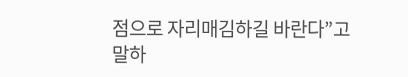점으로 자리매김하길 바란다”고 말하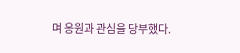며 응원과 관심을 당부했다.